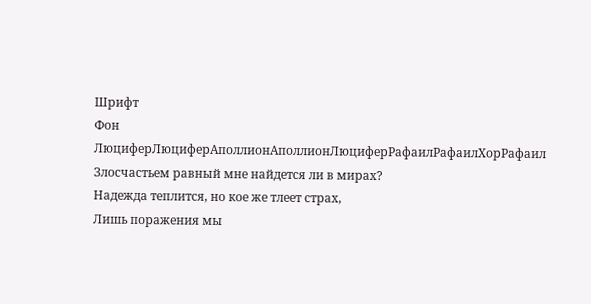Шрифт
Фон
ЛюциферЛюциферАполлионАполлионЛюциферРафаилРафаилХорРафаил
Злосчастьем равный мне найдется ли в мирах?
Надежда теплится, но кое же тлеет страх,
Лишь поражения мы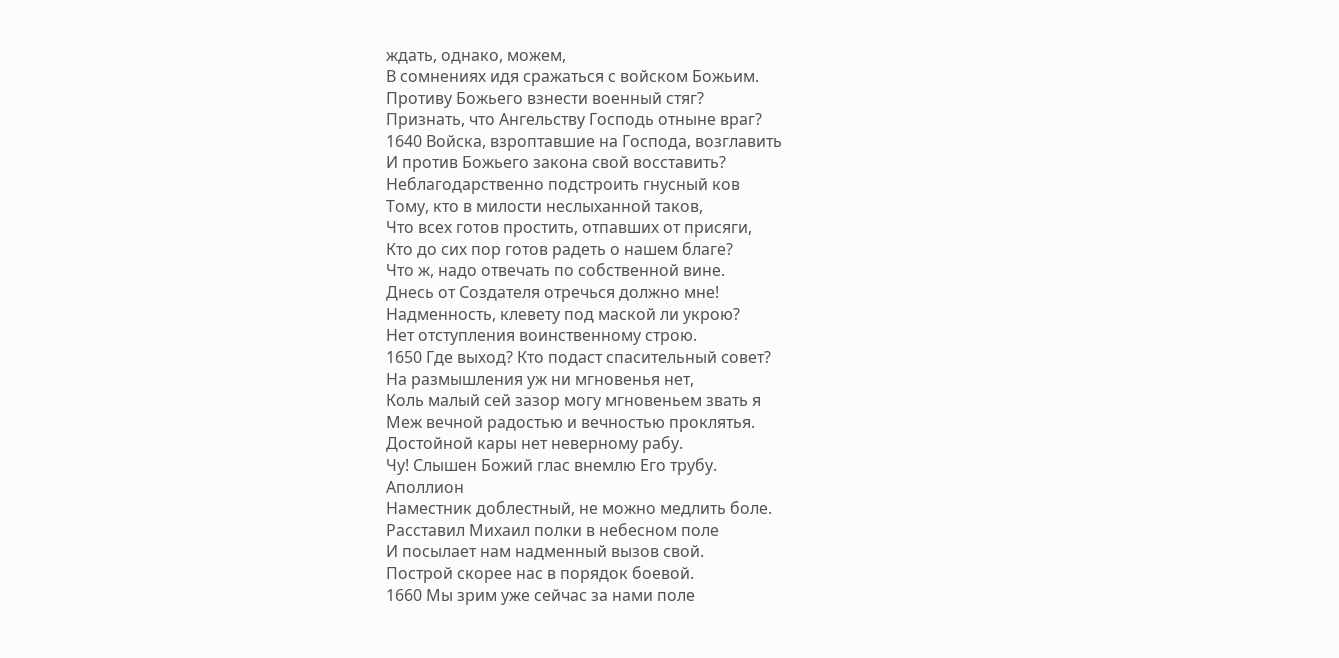ждать, однако, можем,
В сомнениях идя сражаться с войском Божьим.
Противу Божьего взнести военный стяг?
Признать, что Ангельству Господь отныне враг?
1640 Войска, взроптавшие на Господа, возглавить
И против Божьего закона свой восставить?
Неблагодарственно подстроить гнусный ков
Тому, кто в милости неслыханной таков,
Что всех готов простить, отпавших от присяги,
Кто до сих пор готов радеть о нашем благе?
Что ж, надо отвечать по собственной вине.
Днесь от Создателя отречься должно мне!
Надменность, клевету под маской ли укрою?
Нет отступления воинственному строю.
1650 Где выход? Кто подаст спасительный совет?
На размышления уж ни мгновенья нет,
Коль малый сей зазор могу мгновеньем звать я
Меж вечной радостью и вечностью проклятья.
Достойной кары нет неверному рабу.
Чу! Слышен Божий глас внемлю Его трубу.
Аполлион
Наместник доблестный, не можно медлить боле.
Расставил Михаил полки в небесном поле
И посылает нам надменный вызов свой.
Построй скорее нас в порядок боевой.
1660 Мы зрим уже сейчас за нами поле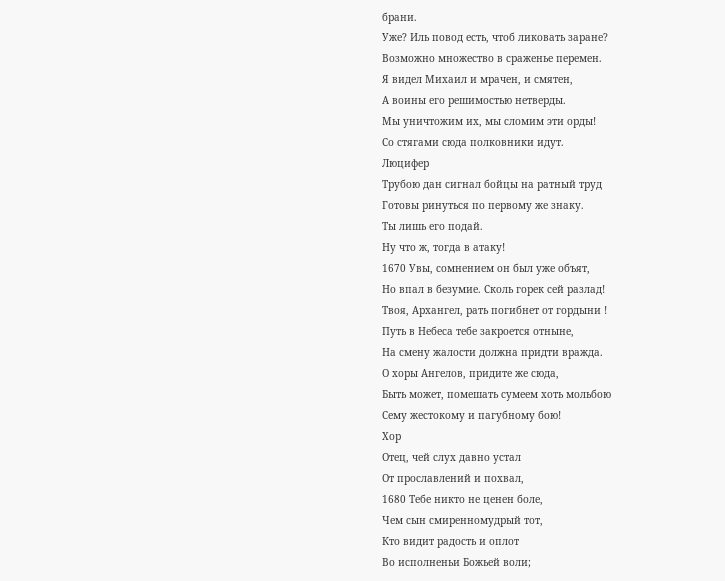брани.
Уже? Иль повод есть, чтоб ликовать заране?
Возможно множество в сраженье перемен.
Я видел Михаил и мрачен, и смятен,
А воины его решимостью нетверды.
Мы уничтожим их, мы сломим эти орды!
Со стягами сюда полковники идут.
Люцифер
Трубою дан сигнал бойцы на ратный труд
Готовы ринуться по первому же знаку.
Ты лишь его подай.
Ну что ж, тогда в атаку!
1670 Увы, сомнением он был уже объят,
Но впал в безумие. Сколь горек сей разлад!
Твоя, Архангел, рать погибнет от гордыни !
Путь в Небеса тебе закроется отныне,
На смену жалости должна придти вражда.
О хоры Ангелов, придите же сюда,
Быть может, помешать сумеем хоть мольбою
Сему жестокому и пагубному бою!
Хор
Отец, чей слух давно устал
От прославлений и похвал,
1680 Тебе никто не ценен боле,
Чем сын смиренномудрый тот,
Кто видит радость и оплот
Во исполненьи Божьей воли;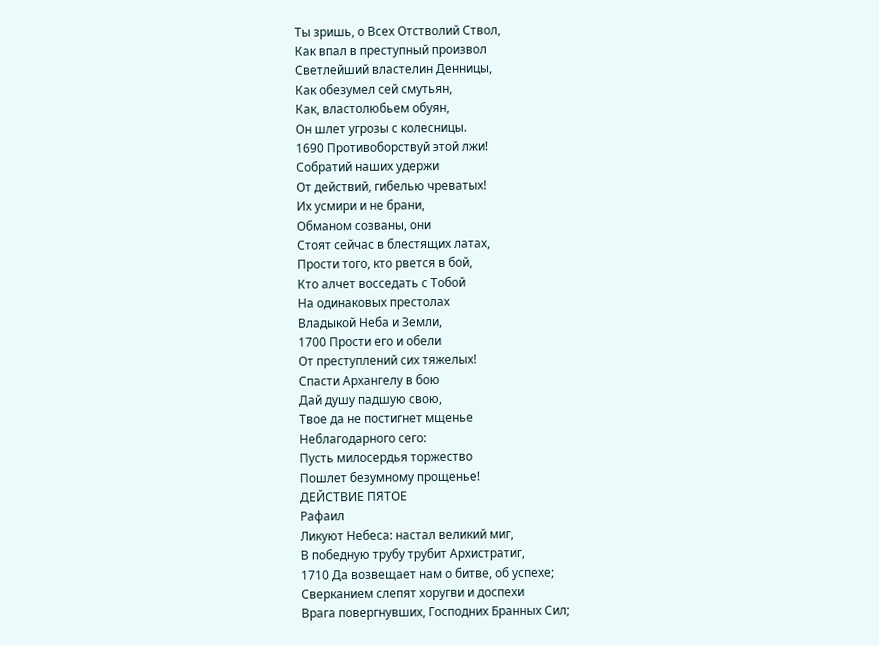Ты зришь, о Всех Отстволий Ствол,
Как впал в преступный произвол
Светлейший властелин Денницы,
Как обезумел сей смутьян,
Как, властолюбьем обуян,
Он шлет угрозы с колесницы.
1690 Противоборствуй этой лжи!
Собратий наших удержи
От действий, гибелью чреватых!
Их усмири и не брани,
Обманом созваны, они
Стоят сейчас в блестящих латах,
Прости того, кто рвется в бой,
Кто алчет восседать с Тобой
На одинаковых престолах
Владыкой Неба и Земли,
1700 Прости его и обели
От преступлений сих тяжелых!
Спасти Архангелу в бою
Дай душу падшую свою,
Твое да не постигнет мщенье
Неблагодарного сего:
Пусть милосердья торжество
Пошлет безумному прощенье!
ДЕЙСТВИЕ ПЯТОЕ
Рафаил
Ликуют Небеса: настал великий миг,
В победную трубу трубит Архистратиг,
1710 Да возвещает нам о битве, об успехе;
Сверканием слепят хоругви и доспехи
Врага повергнувших, Господних Бранных Сил;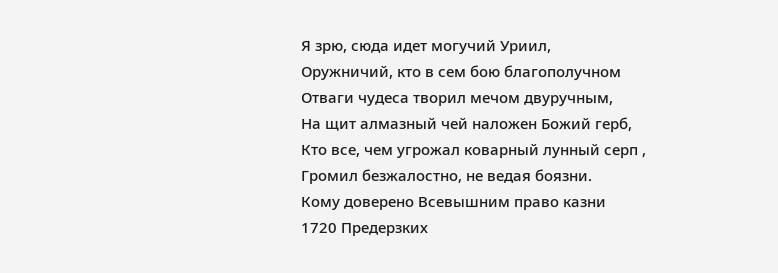Я зрю, сюда идет могучий Уриил,
Оружничий, кто в сем бою благополучном
Отваги чудеса творил мечом двуручным,
На щит алмазный чей наложен Божий герб,
Кто все, чем угрожал коварный лунный серп ,
Громил безжалостно, не ведая боязни.
Кому доверено Всевышним право казни
1720 Предерзких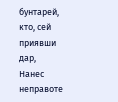бунтарей, кто, сей приявши дар,
Нанес неправоте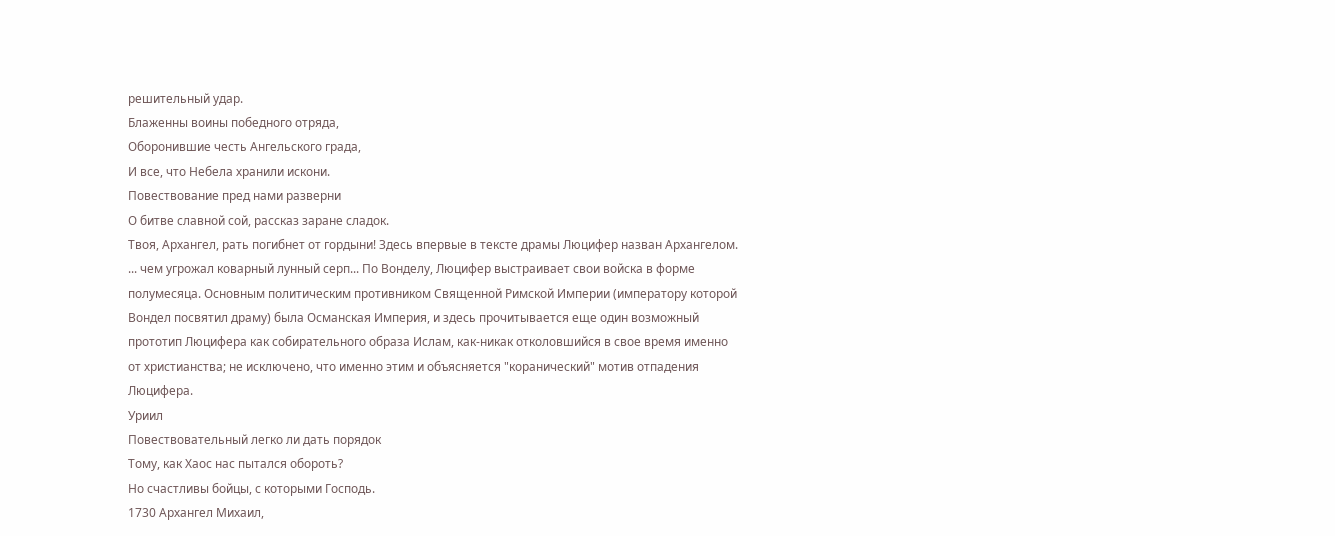решительный удар.
Блаженны воины победного отряда,
Оборонившие честь Ангельского града,
И все, что Небела хранили искони.
Повествование пред нами разверни
О битве славной сой, рассказ заране сладок.
Твоя, Архангел, рать погибнет от гордыни! Здесь впервые в тексте драмы Люцифер назван Архангелом.
... чем угрожал коварный лунный серп... По Вонделу, Люцифер выстраивает свои войска в форме полумесяца. Основным политическим противником Священной Римской Империи (императору которой Вондел посвятил драму) была Османская Империя, и здесь прочитывается еще один возможный прототип Люцифера как собирательного образа Ислам, как-никак отколовшийся в свое время именно от христианства; не исключено, что именно этим и объясняется "коранический" мотив отпадения Люцифера.
Уриил
Повествовательный легко ли дать порядок
Тому, как Хаос нас пытался обороть?
Но счастливы бойцы, с которыми Господь.
1730 Архангел Михаил,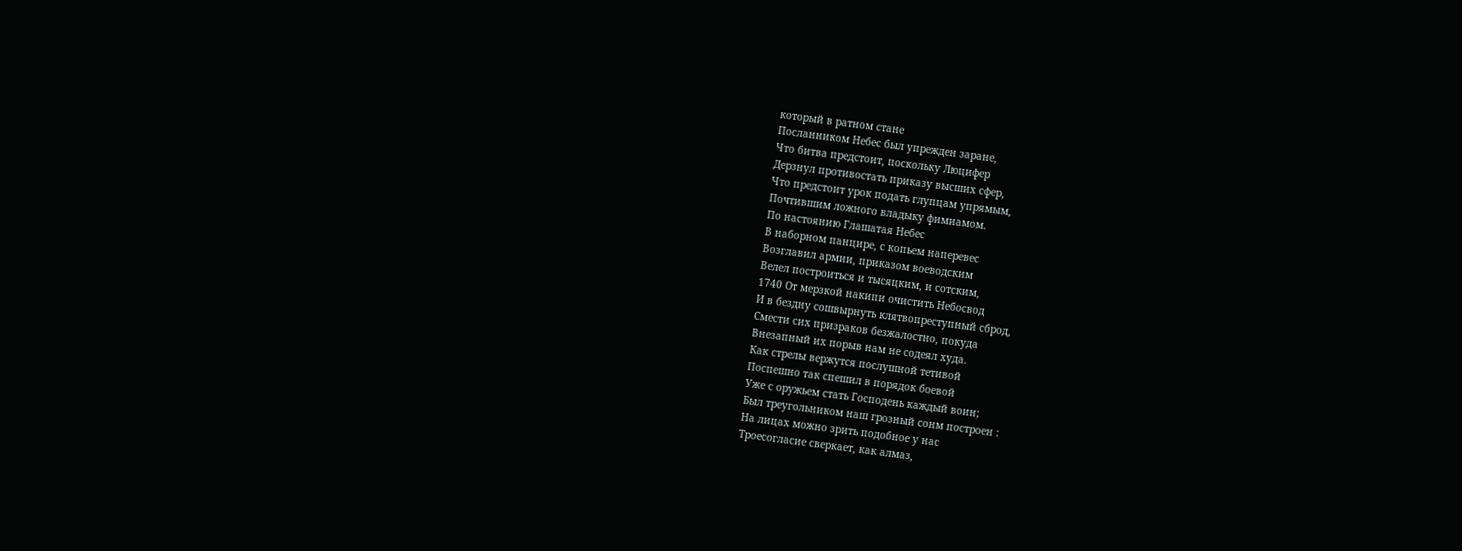который в ратном стане
Посланником Небес был упрежден заране,
Что битва предстоит, поскольку Люцифер
Дерзнул противостать приказу высших сфер,
Что предстоит урок подать глупцам упрямым,
Почтившим ложного владыку фимиамом.
По настоянию Глашатая Небес
В наборном панцире, с копьем наперевес
Возглавил армии, приказом воеводским
Велел построиться и тысяцким, и сотским,
1740 От мерзкой накипи очистить Небосвод
И в бездну сошвырнуть клятвопреступный сброд,
Смести сих призраков безжалостно, покуда
Внезапный их порыв нам не содеял худа.
Как стрелы вержутся послушной тетивой
Поспешно так спешил в порядок боевой
Уже с оружьем стать Господень каждый воин;
Был треугольником наш грозный сонм построен :
На лицах можно зрить подобное у нас
Троесогласие сверкает, как алмаз,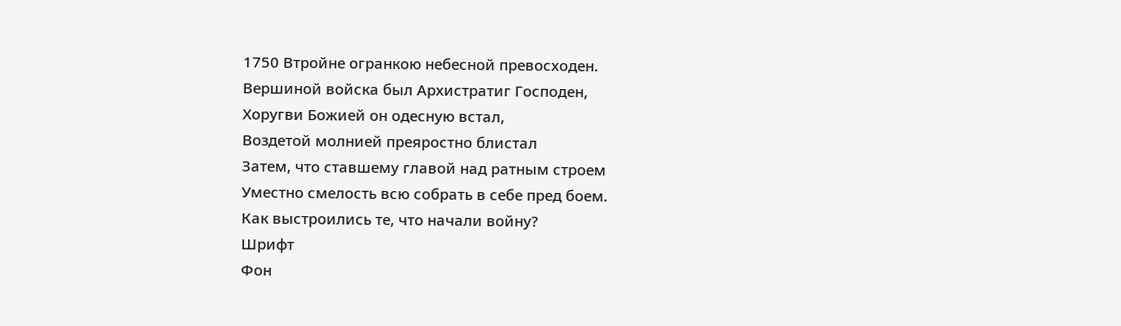1750 Втройне огранкою небесной превосходен.
Вершиной войска был Архистратиг Господен,
Хоругви Божией он одесную встал,
Воздетой молнией преяростно блистал
Затем, что ставшему главой над ратным строем
Уместно смелость всю собрать в себе пред боем.
Как выстроились те, что начали войну?
Шрифт
Фон